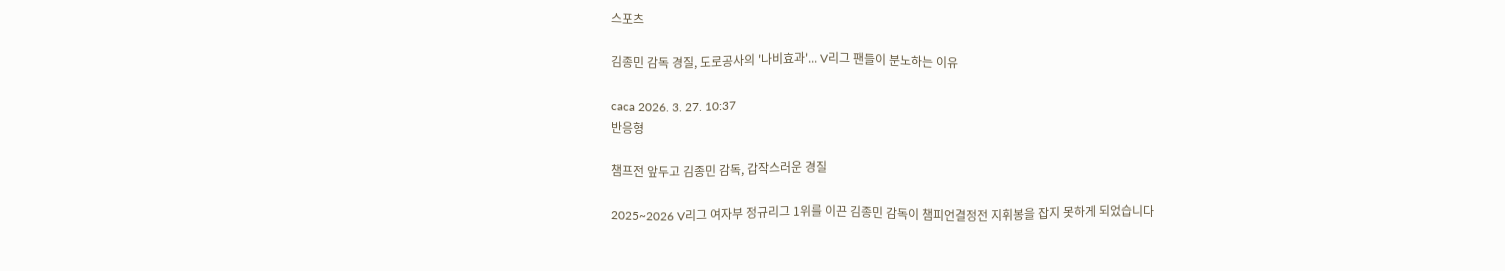스포츠

김종민 감독 경질, 도로공사의 '나비효과'... V리그 팬들이 분노하는 이유

caca 2026. 3. 27. 10:37
반응형

챔프전 앞두고 김종민 감독, 갑작스러운 경질

2025~2026 V리그 여자부 정규리그 1위를 이끈 김종민 감독이 챔피언결정전 지휘봉을 잡지 못하게 되었습니다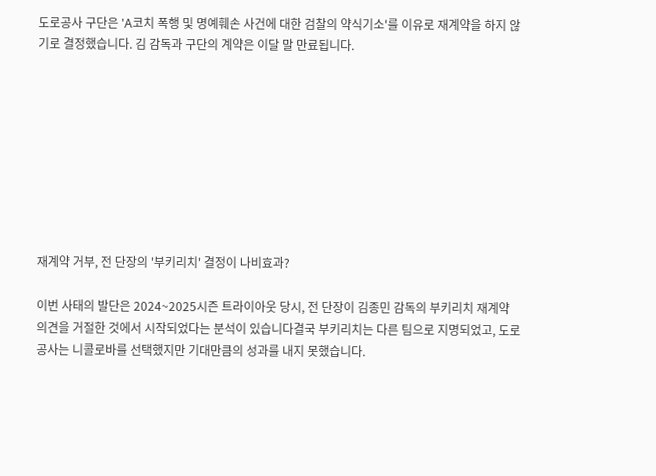도로공사 구단은 'A코치 폭행 및 명예훼손 사건에 대한 검찰의 약식기소'를 이유로 재계약을 하지 않기로 결정했습니다. 김 감독과 구단의 계약은 이달 말 만료됩니다.









재계약 거부, 전 단장의 '부키리치' 결정이 나비효과?

이번 사태의 발단은 2024~2025시즌 트라이아웃 당시, 전 단장이 김종민 감독의 부키리치 재계약 의견을 거절한 것에서 시작되었다는 분석이 있습니다결국 부키리치는 다른 팀으로 지명되었고, 도로공사는 니콜로바를 선택했지만 기대만큼의 성과를 내지 못했습니다.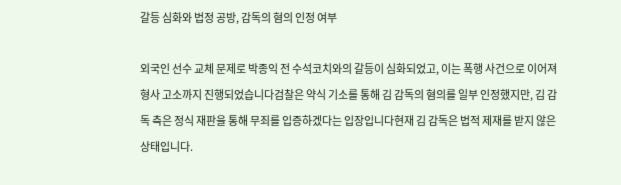갈등 심화와 법정 공방, 감독의 혐의 인정 여부

외국인 선수 교체 문제로 박종익 전 수석코치와의 갈등이 심화되었고, 이는 폭행 사건으로 이어져 형사 고소까지 진행되었습니다검찰은 약식 기소를 통해 김 감독의 혐의를 일부 인정했지만, 김 감독 측은 정식 재판을 통해 무죄를 입증하겠다는 입장입니다현재 김 감독은 법적 제재를 받지 않은 상태입니다.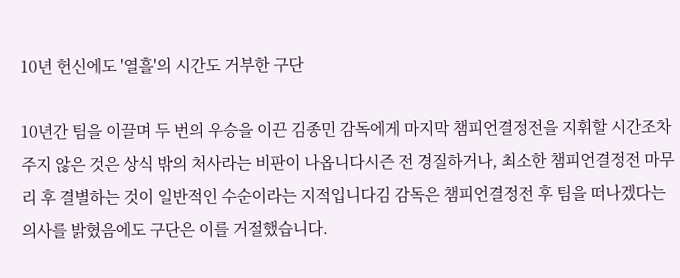10년 헌신에도 '열흘'의 시간도 거부한 구단

10년간 팀을 이끌며 두 번의 우승을 이끈 김종민 감독에게 마지막 챔피언결정전을 지휘할 시간조차 주지 않은 것은 상식 밖의 처사라는 비판이 나옵니다시즌 전 경질하거나, 최소한 챔피언결정전 마무리 후 결별하는 것이 일반적인 수순이라는 지적입니다김 감독은 챔피언결정전 후 팀을 떠나겠다는 의사를 밝혔음에도 구단은 이를 거절했습니다.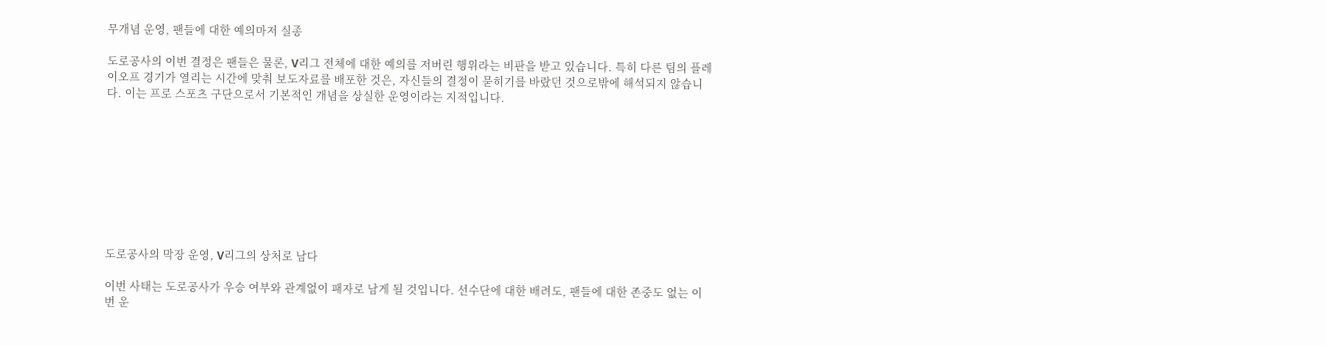무개념 운영, 팬들에 대한 예의마저 실종

도로공사의 이번 결정은 팬들은 물론, V리그 전체에 대한 예의를 저버린 행위라는 비판을 받고 있습니다. 특히 다른 팀의 플레이오프 경기가 열리는 시간에 맞춰 보도자료를 배포한 것은, 자신들의 결정이 묻히기를 바랐던 것으로밖에 해석되지 않습니다. 이는 프로 스포츠 구단으로서 기본적인 개념을 상실한 운영이라는 지적입니다.









도로공사의 막장 운영, V리그의 상처로 남다

이번 사태는 도로공사가 우승 여부와 관계없이 패자로 남게 될 것입니다. 선수단에 대한 배려도, 팬들에 대한 존중도 없는 이번 운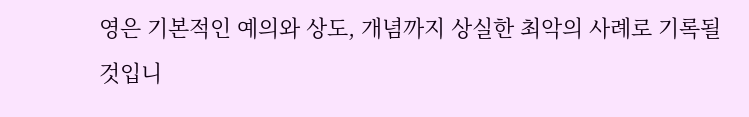영은 기본적인 예의와 상도, 개념까지 상실한 최악의 사례로 기록될 것입니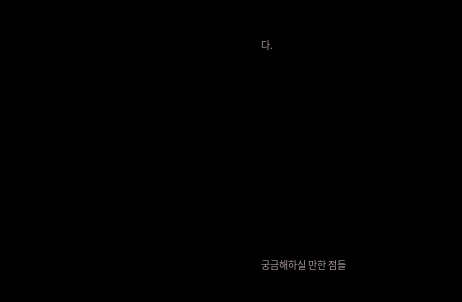다.









궁금해하실 만한 점들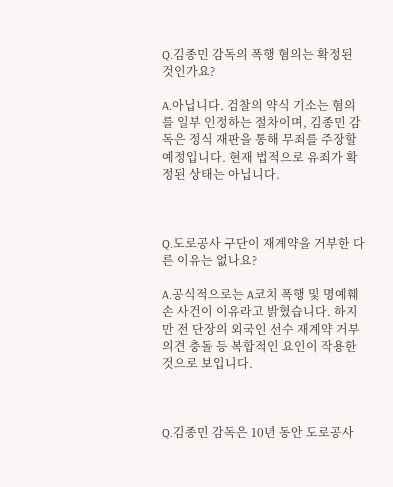Q.김종민 감독의 폭행 혐의는 확정된 것인가요?

A.아닙니다. 검찰의 약식 기소는 혐의를 일부 인정하는 절차이며, 김종민 감독은 정식 재판을 통해 무죄를 주장할 예정입니다. 현재 법적으로 유죄가 확정된 상태는 아닙니다.



Q.도로공사 구단이 재계약을 거부한 다른 이유는 없나요?

A.공식적으로는 A코치 폭행 및 명예훼손 사건이 이유라고 밝혔습니다. 하지만 전 단장의 외국인 선수 재계약 거부 의견 충돌 등 복합적인 요인이 작용한 것으로 보입니다.



Q.김종민 감독은 10년 동안 도로공사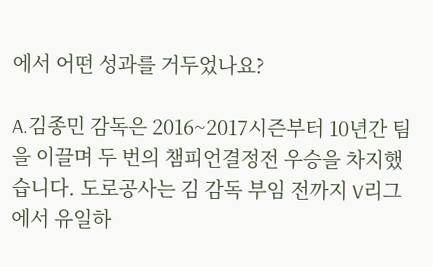에서 어떤 성과를 거두었나요?

A.김종민 감독은 2016~2017시즌부터 10년간 팀을 이끌며 두 번의 챔피언결정전 우승을 차지했습니다. 도로공사는 김 감독 부임 전까지 V리그에서 유일하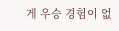게 우승 경험이 없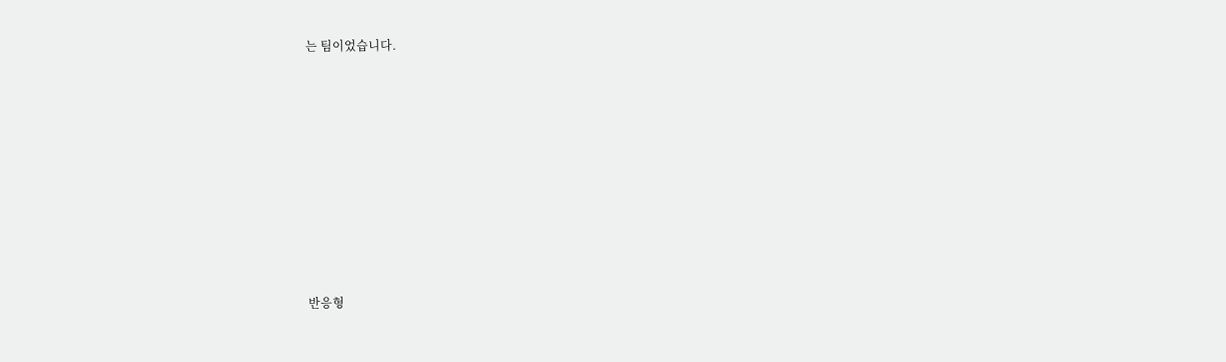는 팀이었습니다.













반응형